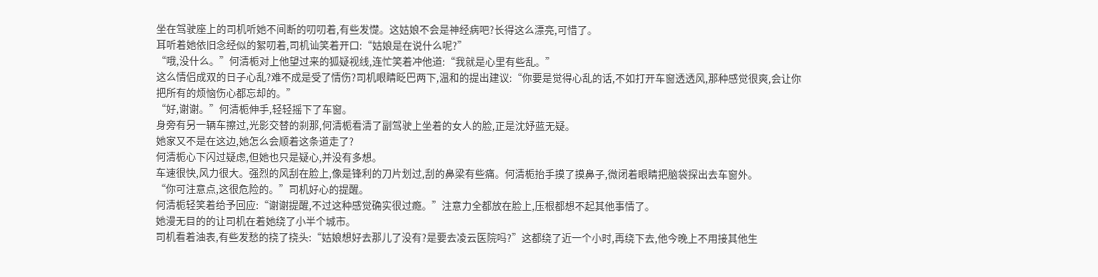坐在驾驶座上的司机听她不间断的叨叨着,有些发憷。这姑娘不会是神经病吧?长得这么漂亮,可惜了。
耳听着她依旧念经似的絮叨着,司机讪笑着开口:“姑娘是在说什么呢?”
“哦,没什么。”何清栀对上他望过来的狐疑视线,连忙笑着冲他道:“我就是心里有些乱。”
这么情侣成双的日子心乱?难不成是受了情伤?司机眼睛眨巴两下,温和的提出建议:“你要是觉得心乱的话,不如打开车窗透透风,那种感觉很爽,会让你把所有的烦恼伤心都忘却的。”
“好,谢谢。”何清栀伸手,轻轻摇下了车窗。
身旁有另一辆车擦过,光影交替的刹那,何清栀看清了副驾驶上坐着的女人的脸,正是沈妤蓝无疑。
她家又不是在这边,她怎么会顺着这条道走了?
何清栀心下闪过疑虑,但她也只是疑心,并没有多想。
车速很快,风力很大。强烈的风刮在脸上,像是锋利的刀片划过,刮的鼻梁有些痛。何清栀抬手摸了摸鼻子,微闭着眼睛把脑袋探出去车窗外。
“你可注意点,这很危险的。”司机好心的提醒。
何清栀轻笑着给予回应:“谢谢提醒,不过这种感觉确实很过瘾。”注意力全都放在脸上,压根都想不起其他事情了。
她漫无目的的让司机在着她绕了小半个城市。
司机看着油表,有些发愁的挠了挠头:“姑娘想好去那儿了没有?是要去凌云医院吗?”这都绕了近一个小时,再绕下去,他今晚上不用接其他生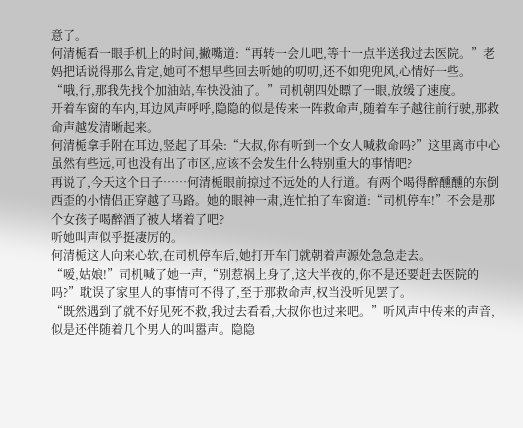意了。
何清栀看一眼手机上的时间,撇嘴道:“再转一会儿吧,等十一点半送我过去医院。”老妈把话说得那么肯定,她可不想早些回去听她的叨叨,还不如兜兜风,心情好一些。
“哦,行,那我先找个加油站,车快没油了。”司机朝四处瞟了一眼,放缓了速度。
开着车窗的车内,耳边风声呼呼,隐隐的似是传来一阵救命声,随着车子越往前行驶,那救命声越发清晰起来。
何清栀拿手附在耳边,竖起了耳朵:“大叔,你有听到一个女人喊救命吗?”这里离市中心虽然有些远,可也没有出了市区,应该不会发生什么特别重大的事情吧?
再说了,今天这个日子……何清栀眼前掠过不远处的人行道。有两个喝得醉醺醺的东倒西歪的小情侣正穿越了马路。她的眼神一肃,连忙拍了车窗道:“司机停车!”不会是那个女孩子喝醉酒了被人堵着了吧?
听她叫声似乎挺凄厉的。
何清栀这人向来心软,在司机停车后,她打开车门就朝着声源处急急走去。
“嗳,姑娘!”司机喊了她一声,“别惹祸上身了,这大半夜的,你不是还要赶去医院的吗?”耽误了家里人的事情可不得了,至于那救命声,权当没听见罢了。
“既然遇到了就不好见死不救,我过去看看,大叔你也过来吧。”听风声中传来的声音,似是还伴随着几个男人的叫嚣声。隐隐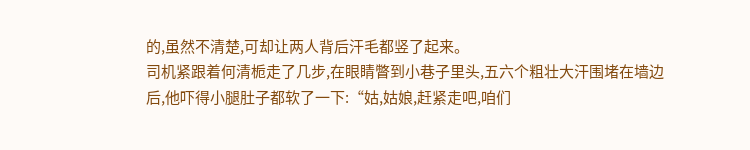的,虽然不清楚,可却让两人背后汗毛都竖了起来。
司机紧跟着何清栀走了几步,在眼睛瞥到小巷子里头,五六个粗壮大汗围堵在墙边后,他吓得小腿肚子都软了一下:“姑,姑娘,赶紧走吧,咱们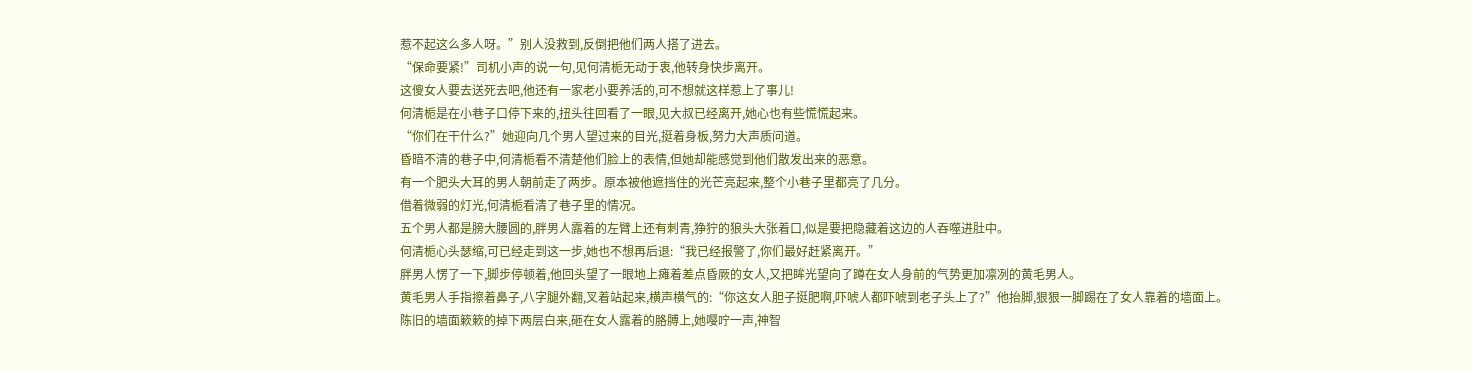惹不起这么多人呀。”别人没救到,反倒把他们两人搭了进去。
“保命要紧!”司机小声的说一句,见何清栀无动于衷,他转身快步离开。
这傻女人要去送死去吧,他还有一家老小要养活的,可不想就这样惹上了事儿!
何清栀是在小巷子口停下来的,扭头往回看了一眼,见大叔已经离开,她心也有些慌慌起来。
“你们在干什么?”她迎向几个男人望过来的目光,挺着身板,努力大声质问道。
昏暗不清的巷子中,何清栀看不清楚他们脸上的表情,但她却能感觉到他们散发出来的恶意。
有一个肥头大耳的男人朝前走了两步。原本被他遮挡住的光芒亮起来,整个小巷子里都亮了几分。
借着微弱的灯光,何清栀看清了巷子里的情况。
五个男人都是膀大腰圆的,胖男人露着的左臂上还有刺青,狰狞的狼头大张着口,似是要把隐藏着这边的人吞噬进肚中。
何清栀心头瑟缩,可已经走到这一步,她也不想再后退:“我已经报警了,你们最好赶紧离开。”
胖男人愣了一下,脚步停顿着,他回头望了一眼地上瘫着差点昏厥的女人,又把眸光望向了蹲在女人身前的气势更加凛冽的黄毛男人。
黄毛男人手指擦着鼻子,八字腿外翻,叉着站起来,横声横气的:“你这女人胆子挺肥啊,吓唬人都吓唬到老子头上了?”他抬脚,狠狠一脚踢在了女人靠着的墙面上。
陈旧的墙面簌簌的掉下两层白来,砸在女人露着的胳膊上,她嘤咛一声,神智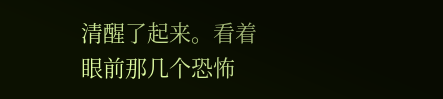清醒了起来。看着眼前那几个恐怖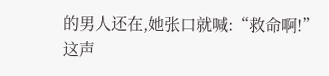的男人还在,她张口就喊:“救命啊!”
这声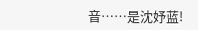音……是沈妤蓝!